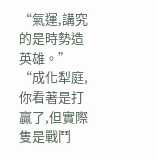“氣運,講究的是時勢造英雄。”
“成化犁庭,你看著是打贏了,但實際隻是戰鬥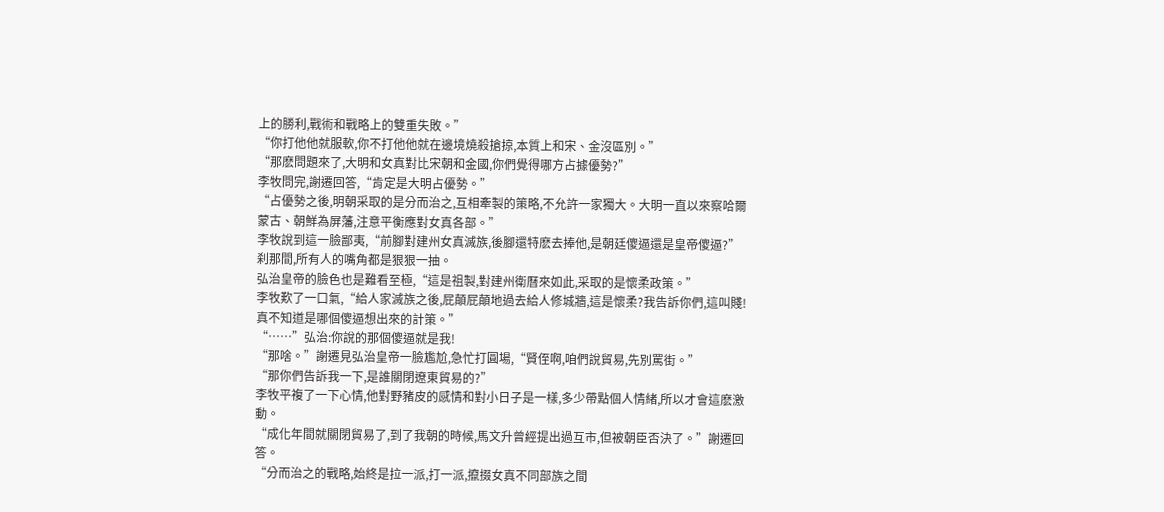上的勝利,戰術和戰略上的雙重失敗。”
“你打他他就服軟,你不打他他就在邊境燒殺搶掠,本質上和宋、金沒區別。”
“那麽問題來了,大明和女真對比宋朝和金國,你們覺得哪方占據優勢?”
李牧問完,謝遷回答,“肯定是大明占優勢。”
“占優勢之後,明朝采取的是分而治之,互相牽製的策略,不允許一家獨大。大明一直以來察哈爾蒙古、朝鮮為屏藩,注意平衡應對女真各部。”
李牧說到這一臉鄙夷,“前腳對建州女真滅族,後腳還特麽去捧他,是朝廷傻逼還是皇帝傻逼?”
刹那間,所有人的嘴角都是狠狠一抽。
弘治皇帝的臉色也是難看至極,“這是祖製,對建州衛曆來如此,采取的是懷柔政策。”
李牧歎了一口氣,“給人家滅族之後,屁顛屁顛地過去給人修城牆,這是懷柔?我告訴你們,這叫賤!真不知道是哪個傻逼想出來的計策。”
“……”弘治:你說的那個傻逼就是我!
“那啥。”謝遷見弘治皇帝一臉尷尬,急忙打圓場,“賢侄啊,咱們說貿易,先別罵街。”
“那你們告訴我一下,是誰關閉遼東貿易的?”
李牧平複了一下心情,他對野豬皮的感情和對小日子是一樣,多少帶點個人情緒,所以才會這麽激動。
“成化年間就關閉貿易了,到了我朝的時候,馬文升曾經提出過互市,但被朝臣否決了。”謝遷回答。
“分而治之的戰略,始終是拉一派,打一派,攛掇女真不同部族之間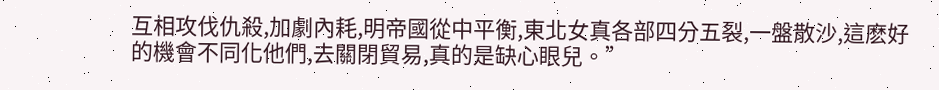互相攻伐仇殺,加劇內耗,明帝國從中平衡,東北女真各部四分五裂,一盤散沙,這麽好的機會不同化他們,去關閉貿易,真的是缺心眼兒。”